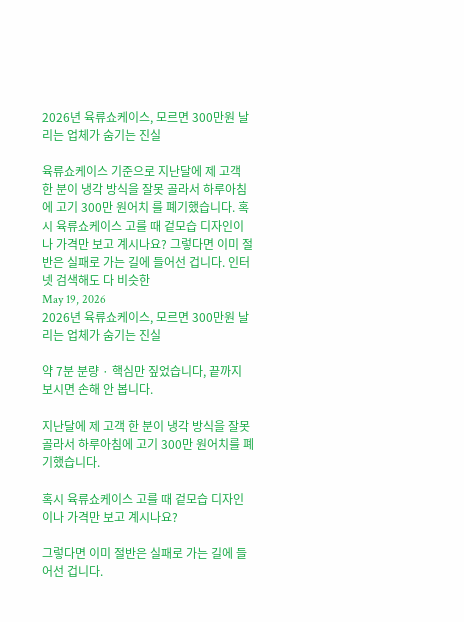2026년 육류쇼케이스, 모르면 300만원 날리는 업체가 숨기는 진실

육류쇼케이스 기준으로 지난달에 제 고객 한 분이 냉각 방식을 잘못 골라서 하루아침에 고기 300만 원어치 를 폐기했습니다. 혹시 육류쇼케이스 고를 때 겉모습 디자인이나 가격만 보고 계시나요? 그렇다면 이미 절반은 실패로 가는 길에 들어선 겁니다. 인터넷 검색해도 다 비슷한
May 19, 2026
2026년 육류쇼케이스, 모르면 300만원 날리는 업체가 숨기는 진실

약 7분 분량 · 핵심만 짚었습니다, 끝까지 보시면 손해 안 봅니다.

지난달에 제 고객 한 분이 냉각 방식을 잘못 골라서 하루아침에 고기 300만 원어치를 폐기했습니다.

혹시 육류쇼케이스 고를 때 겉모습 디자인이나 가격만 보고 계시나요?

그렇다면 이미 절반은 실패로 가는 길에 들어선 겁니다.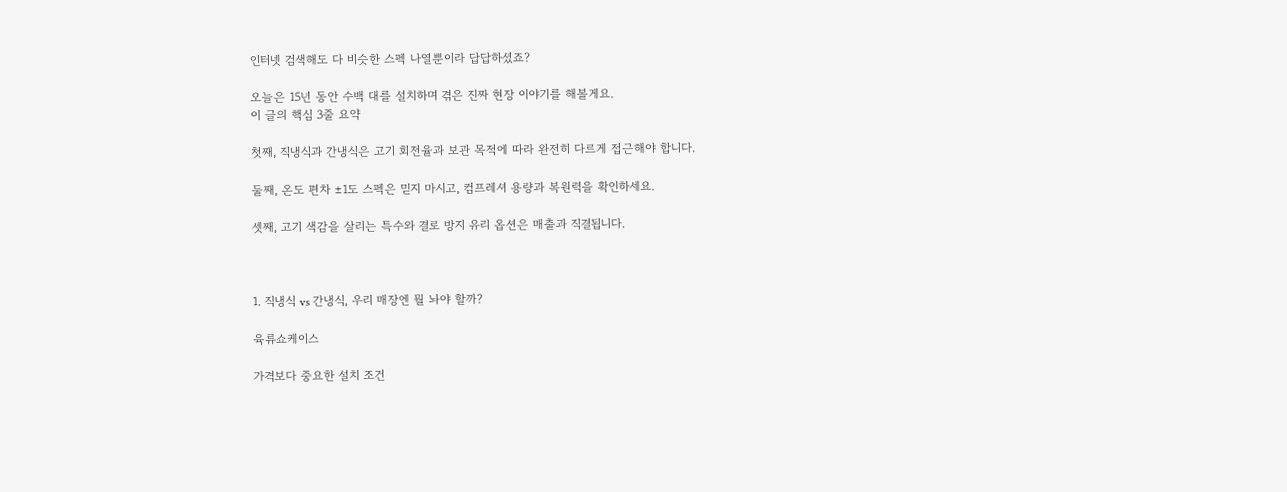인터넷 검색해도 다 비슷한 스펙 나열뿐이라 답답하셨죠?

오늘은 15년 동안 수백 대를 설치하며 겪은 진짜 현장 이야기를 해볼게요.
이 글의 핵심 3줄 요약

첫째, 직냉식과 간냉식은 고기 회전율과 보관 목적에 따라 완전히 다르게 접근해야 합니다.

둘째, 온도 편차 ±1도 스펙은 믿지 마시고, 컴프레셔 용량과 복원력을 확인하세요.

셋째, 고기 색감을 살리는 특수와 결로 방지 유리 옵션은 매출과 직결됩니다.



1. 직냉식 vs 간냉식, 우리 매장엔 뭘 놔야 할까?

육류쇼케이스

가격보다 중요한 설치 조건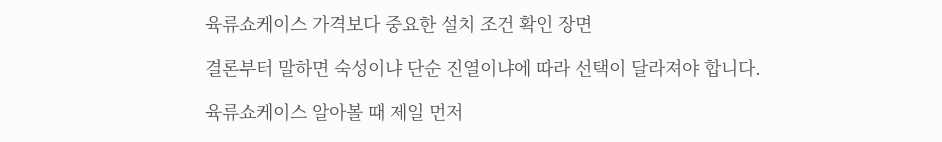육류쇼케이스 가격보다 중요한 설치 조건 확인 장면

결론부터 말하면 숙성이냐 단순 진열이냐에 따라 선택이 달라져야 합니다.

육류쇼케이스 알아볼 때 제일 먼저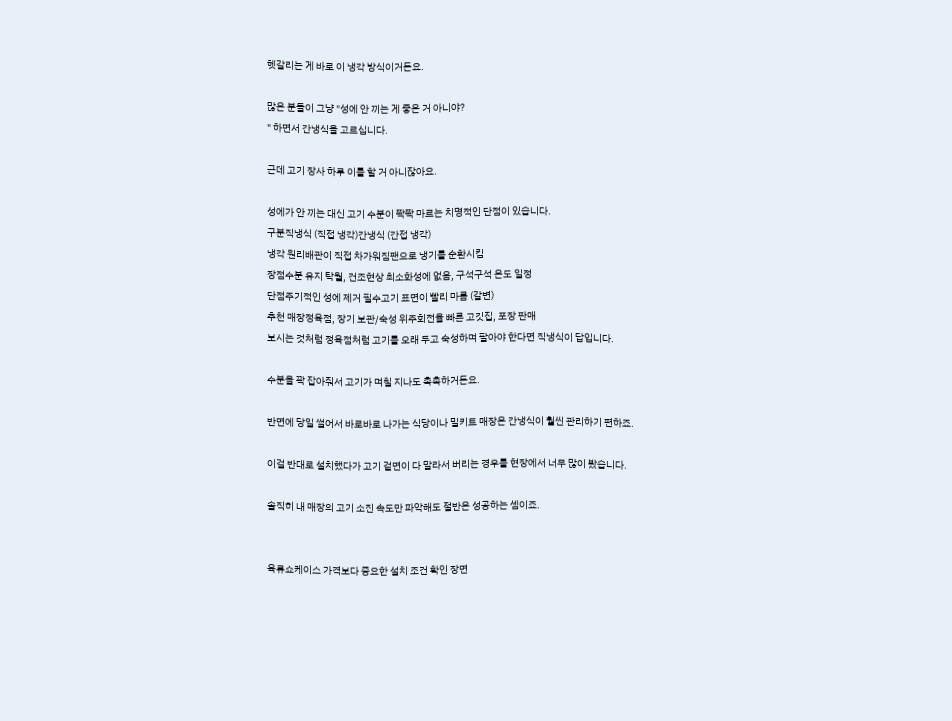헷갈리는 게 바로 이 냉각 방식이거든요.

많은 분들이 그냥 "성에 안 끼는 게 좋은 거 아니야?
" 하면서 간냉식을 고르십니다.

근데 고기 장사 하루 이틀 할 거 아니잖아요.

성에가 안 끼는 대신 고기 수분이 쫙쫙 마르는 치명적인 단점이 있습니다.
구분직냉식 (직접 냉각)간냉식 (간접 냉각)
냉각 원리배관이 직접 차가워짐팬으로 냉기를 순환시킴
장점수분 유지 탁월, 건조현상 최소화성에 없음, 구석구석 온도 일정
단점주기적인 성에 제거 필수고기 표면이 빨리 마름 (갈변)
추천 매장정육점, 장기 보관/숙성 위주회전율 빠른 고깃집, 포장 판매
보시는 것처럼 정육점처럼 고기를 오래 두고 숙성하며 팔아야 한다면 직냉식이 답입니다.

수분을 꽉 잡아줘서 고기가 며칠 지나도 촉촉하거든요.

반면에 당일 썰어서 바로바로 나가는 식당이나 밀키트 매장은 간냉식이 훨씬 관리하기 편하죠.

이걸 반대로 설치했다가 고기 겉면이 다 말라서 버리는 경우를 현장에서 너무 많이 봤습니다.

솔직히 내 매장의 고기 소진 속도만 파악해도 절반은 성공하는 셈이죠.


육류쇼케이스 가격보다 중요한 설치 조건 확인 장면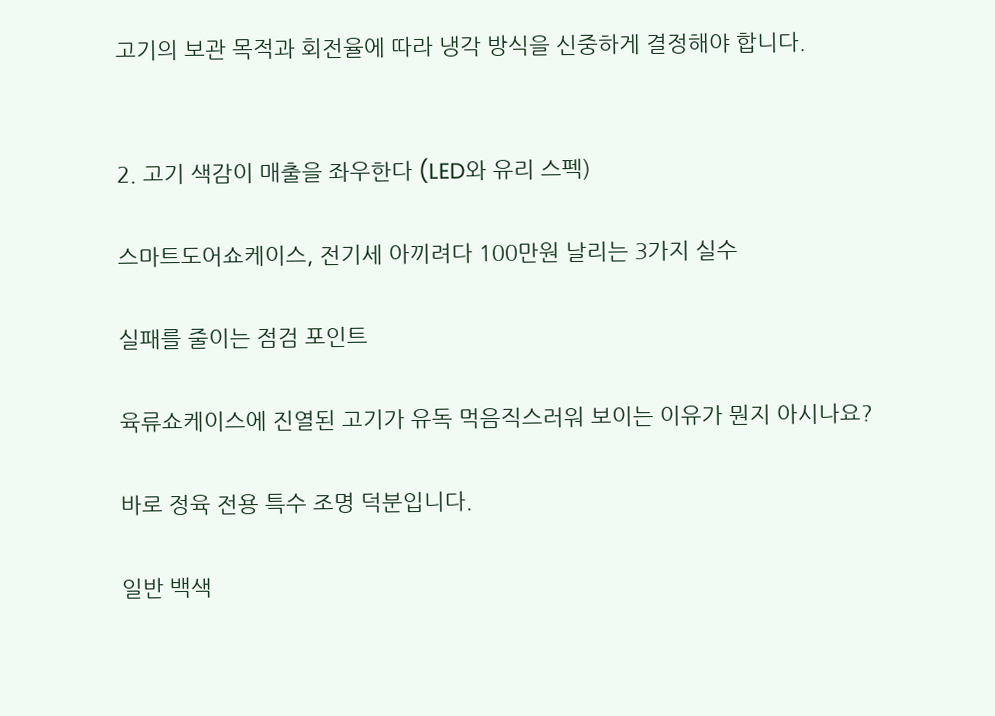고기의 보관 목적과 회전율에 따라 냉각 방식을 신중하게 결정해야 합니다.


2. 고기 색감이 매출을 좌우한다 (LED와 유리 스펙)

스마트도어쇼케이스, 전기세 아끼려다 100만원 날리는 3가지 실수

실패를 줄이는 점검 포인트

육류쇼케이스에 진열된 고기가 유독 먹음직스러워 보이는 이유가 뭔지 아시나요?

바로 정육 전용 특수 조명 덕분입니다.

일반 백색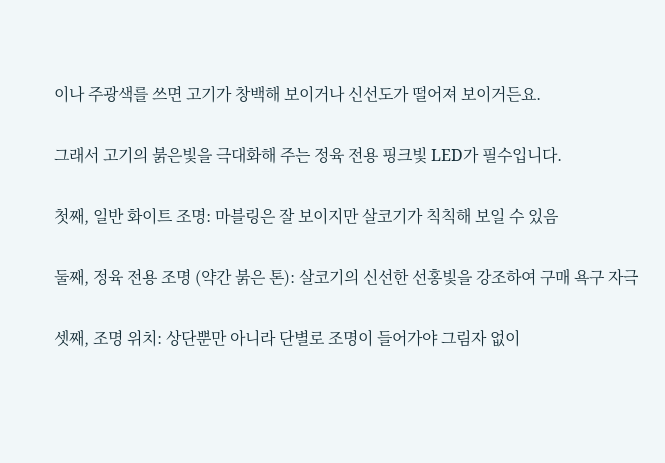이나 주광색를 쓰면 고기가 창백해 보이거나 신선도가 떨어져 보이거든요.

그래서 고기의 붉은빛을 극대화해 주는 정육 전용 핑크빛 LED가 필수입니다.

첫째, 일반 화이트 조명: 마블링은 잘 보이지만 살코기가 칙칙해 보일 수 있음

둘째, 정육 전용 조명 (약간 붉은 톤): 살코기의 신선한 선홍빛을 강조하여 구매 욕구 자극

셋째, 조명 위치: 상단뿐만 아니라 단별로 조명이 들어가야 그림자 없이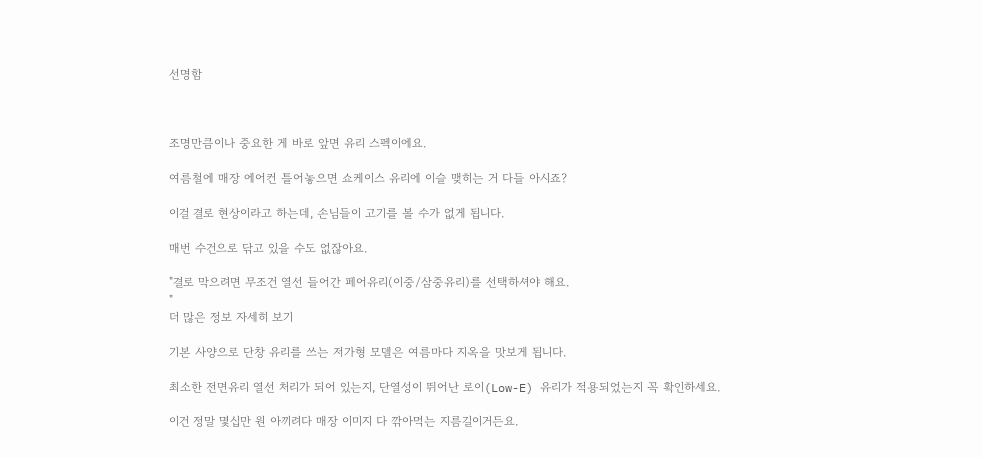선명함



조명만큼이나 중요한 게 바로 앞면 유리 스펙이에요.

여름철에 매장 에어컨 틀어놓으면 쇼케이스 유리에 이슬 맺히는 거 다들 아시죠?

이걸 결로 현상이라고 하는데, 손님들이 고기를 볼 수가 없게 됩니다.

매번 수건으로 닦고 있을 수도 없잖아요.

"결로 막으려면 무조건 열선 들어간 페어유리(이중/삼중유리)를 선택하셔야 해요.
"
더 많은 정보 자세히 보기

기본 사양으로 단창 유리를 쓰는 저가형 모델은 여름마다 지옥을 맛보게 됩니다.

최소한 전면유리 열선 처리가 되어 있는지, 단열성이 뛰어난 로이(Low-E) 유리가 적용되었는지 꼭 확인하세요.

이건 정말 몇십만 원 아끼려다 매장 이미지 다 깎아먹는 지름길이거든요.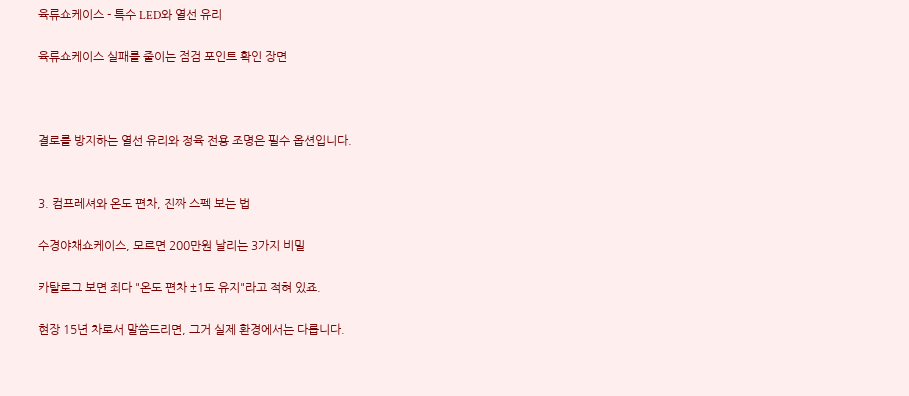육류쇼케이스 - 특수 LED와 열선 유리

육류쇼케이스 실패를 줄이는 점검 포인트 확인 장면



결로를 방지하는 열선 유리와 정육 전용 조명은 필수 옵션입니다.


3. 컴프레셔와 온도 편차, 진짜 스펙 보는 법

수경야채쇼케이스, 모르면 200만원 날리는 3가지 비밀

카탈로그 보면 죄다 "온도 편차 ±1도 유지"라고 적혀 있죠.

현장 15년 차로서 말씀드리면, 그거 실제 환경에서는 다릅니다.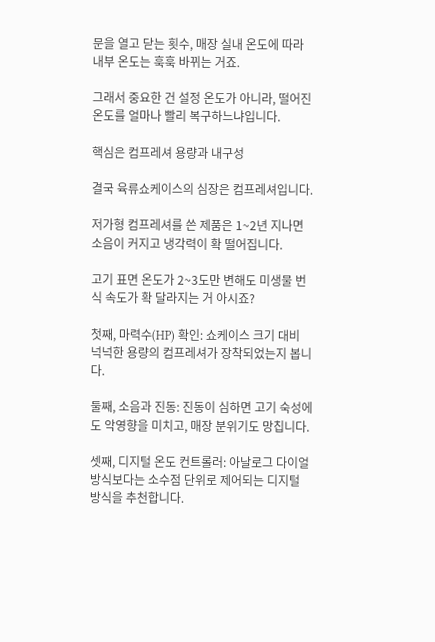문을 열고 닫는 횟수, 매장 실내 온도에 따라 내부 온도는 훅훅 바뀌는 거죠.

그래서 중요한 건 설정 온도가 아니라, 떨어진 온도를 얼마나 빨리 복구하느냐입니다.

핵심은 컴프레셔 용량과 내구성

결국 육류쇼케이스의 심장은 컴프레셔입니다.

저가형 컴프레셔를 쓴 제품은 1~2년 지나면 소음이 커지고 냉각력이 확 떨어집니다.

고기 표면 온도가 2~3도만 변해도 미생물 번식 속도가 확 달라지는 거 아시죠?

첫째, 마력수(HP) 확인: 쇼케이스 크기 대비 넉넉한 용량의 컴프레셔가 장착되었는지 봅니다.

둘째, 소음과 진동: 진동이 심하면 고기 숙성에도 악영향을 미치고, 매장 분위기도 망칩니다.

셋째, 디지털 온도 컨트롤러: 아날로그 다이얼 방식보다는 소수점 단위로 제어되는 디지털 방식을 추천합니다.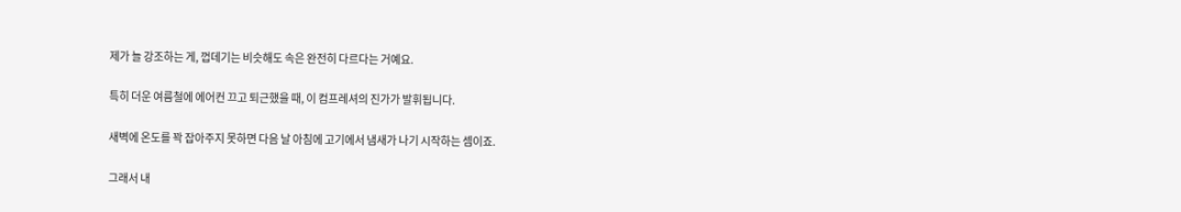제가 늘 강조하는 게, 껍데기는 비슷해도 속은 완전히 다르다는 거예요.

특히 더운 여름철에 에어컨 끄고 퇴근했을 때, 이 컴프레셔의 진가가 발휘됩니다.

새벽에 온도를 꽉 잡아주지 못하면 다음 날 아침에 고기에서 냄새가 나기 시작하는 셈이죠.

그래서 내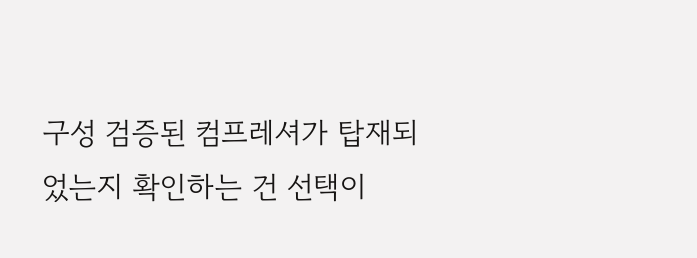구성 검증된 컴프레셔가 탑재되었는지 확인하는 건 선택이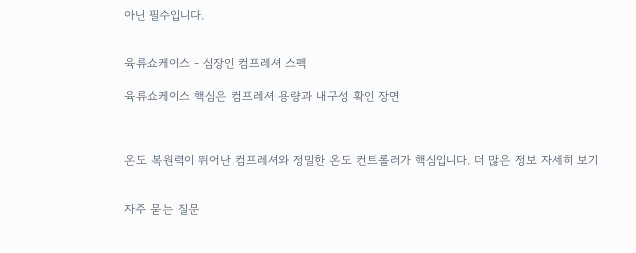아닌 필수입니다.


육류쇼케이스 - 심장인 컴프레셔 스펙

육류쇼케이스 핵심은 컴프레셔 용량과 내구성 확인 장면



온도 복원력이 뛰어난 컴프레셔와 정밀한 온도 컨트롤러가 핵심입니다. 더 많은 정보 자세히 보기


자주 묻는 질문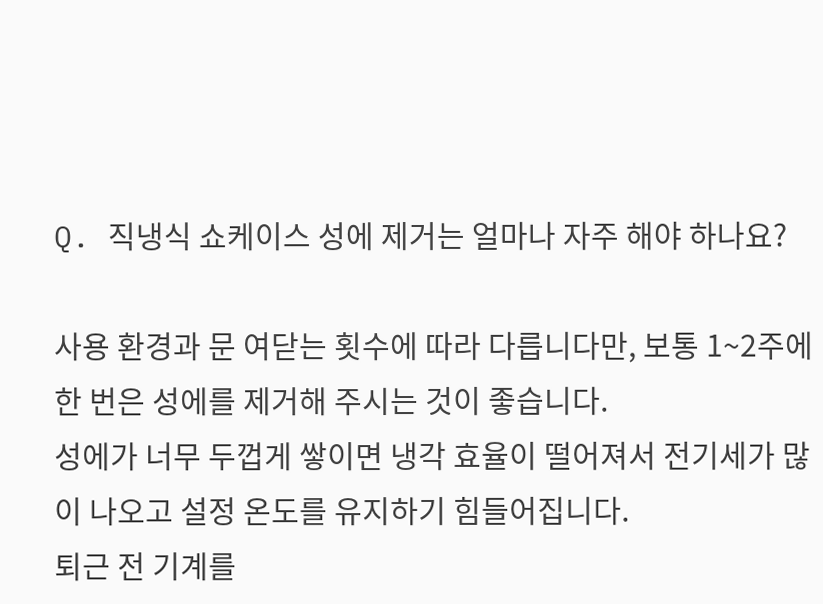Q. 직냉식 쇼케이스 성에 제거는 얼마나 자주 해야 하나요?

사용 환경과 문 여닫는 횟수에 따라 다릅니다만, 보통 1~2주에 한 번은 성에를 제거해 주시는 것이 좋습니다.
성에가 너무 두껍게 쌓이면 냉각 효율이 떨어져서 전기세가 많이 나오고 설정 온도를 유지하기 힘들어집니다.
퇴근 전 기계를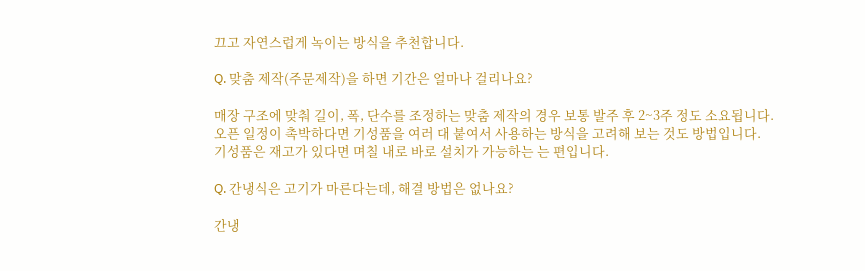끄고 자연스럽게 녹이는 방식을 추천합니다.

Q. 맞춤 제작(주문제작)을 하면 기간은 얼마나 걸리나요?

매장 구조에 맞춰 길이, 폭, 단수를 조정하는 맞춤 제작의 경우 보통 발주 후 2~3주 정도 소요됩니다.
오픈 일정이 촉박하다면 기성품을 여러 대 붙여서 사용하는 방식을 고려해 보는 것도 방법입니다.
기성품은 재고가 있다면 며칠 내로 바로 설치가 가능하는 는 편입니다.

Q. 간냉식은 고기가 마른다는데, 해결 방법은 없나요?

간냉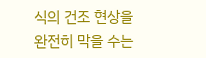식의 건조 현상을 완전히 막을 수는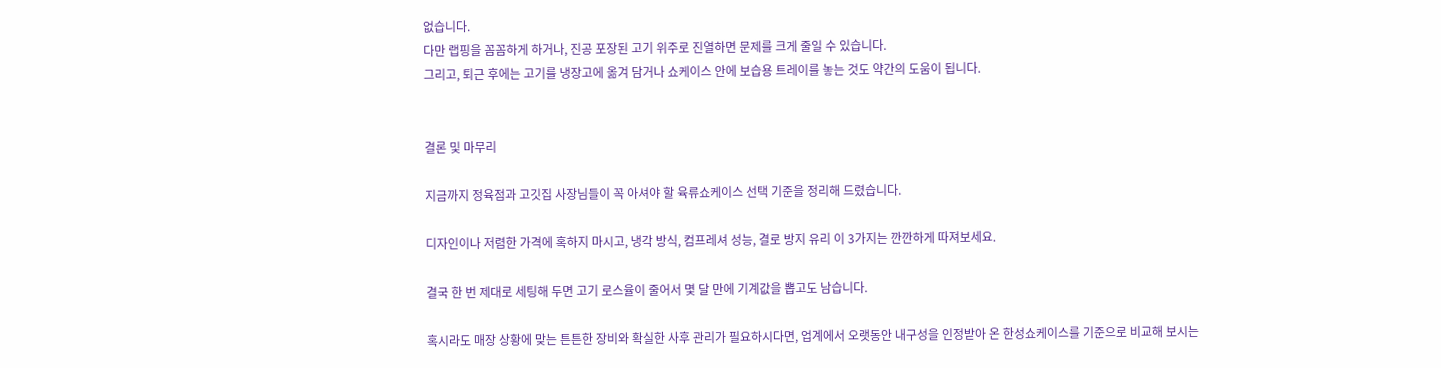없습니다.
다만 랩핑을 꼼꼼하게 하거나, 진공 포장된 고기 위주로 진열하면 문제를 크게 줄일 수 있습니다.
그리고, 퇴근 후에는 고기를 냉장고에 옮겨 담거나 쇼케이스 안에 보습용 트레이를 놓는 것도 약간의 도움이 됩니다.


결론 및 마무리

지금까지 정육점과 고깃집 사장님들이 꼭 아셔야 할 육류쇼케이스 선택 기준을 정리해 드렸습니다.

디자인이나 저렴한 가격에 혹하지 마시고, 냉각 방식, 컴프레셔 성능, 결로 방지 유리 이 3가지는 깐깐하게 따져보세요.

결국 한 번 제대로 세팅해 두면 고기 로스율이 줄어서 몇 달 만에 기계값을 뽑고도 남습니다.

혹시라도 매장 상황에 맞는 튼튼한 장비와 확실한 사후 관리가 필요하시다면, 업계에서 오랫동안 내구성을 인정받아 온 한성쇼케이스를 기준으로 비교해 보시는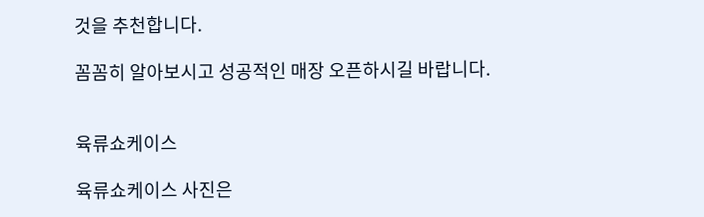것을 추천합니다.

꼼꼼히 알아보시고 성공적인 매장 오픈하시길 바랍니다.


육류쇼케이스

육류쇼케이스 사진은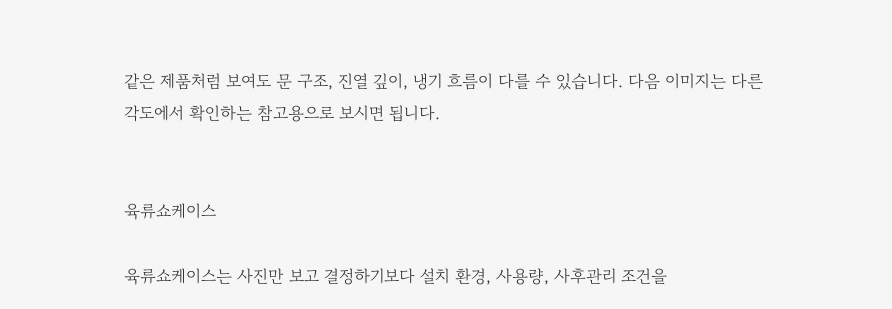같은 제품처럼 보여도 문 구조, 진열 깊이, 냉기 흐름이 다를 수 있습니다. 다음 이미지는 다른 각도에서 확인하는 참고용으로 보시면 됩니다.


육류쇼케이스

육류쇼케이스는 사진만 보고 결정하기보다 설치 환경, 사용량, 사후관리 조건을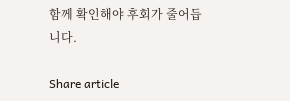함께 확인해야 후회가 줄어듭니다.

Share article